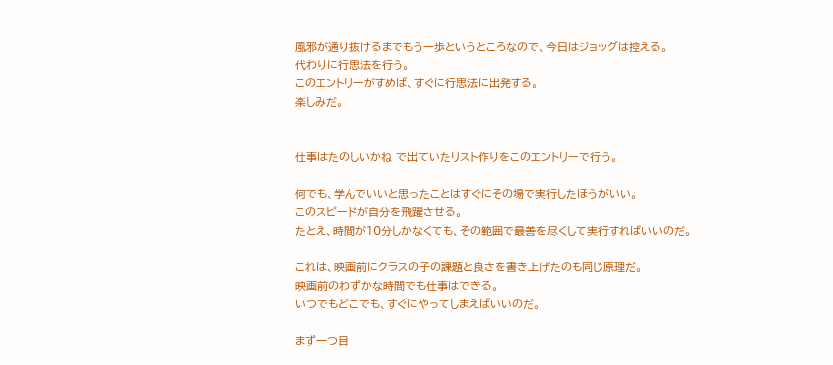風邪が通り抜けるまでもう一歩というところなので、今日はジョッグは控える。
代わりに行思法を行う。
このエントリーがすめば、すぐに行思法に出発する。
楽しみだ。


仕事はたのしいかね で出ていたリスト作りをこのエントリーで行う。

何でも、学んでいいと思ったことはすぐにその場で実行したほうがいい。
このスピードが自分を飛躍させる。
たとえ、時間が10分しかなくても、その範囲で最善を尽くして実行すればいいのだ。

これは、映画前にクラスの子の課題と良さを書き上げたのも同じ原理だ。
映画前のわずかな時間でも仕事はできる。
いつでもどこでも、すぐにやってしまえばいいのだ。

まず一つ目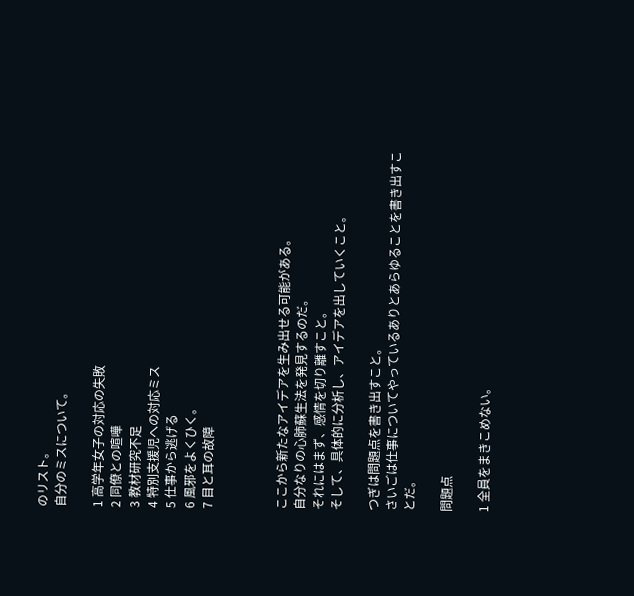のリスト。
自分のミスについて。

1 高学年女子の対応の失敗
2 同僚との喧嘩
3 教材研究不足
4 特別支援児への対応ミス
5 仕事から逃げる
6 風邪をよくひく。
7 目と耳の故障



ここから新たなアイデアを生み出せる可能がある。
自分なりの心肺蘇生法を発見するのだ。
それにはまず、感情を切り離すこと。
そして、具体的に分析し、アイデアを出していくこと。

つぎは問題点を書き出すこと。
さいごは仕事についてやっているありとあらゆることを書き出すことだ。

問題点

1 全員をまきこめない。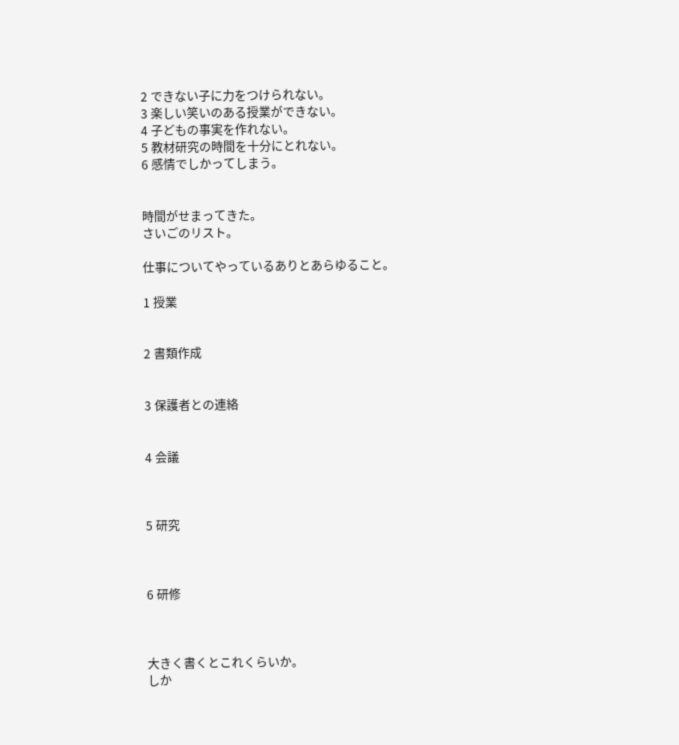2 できない子に力をつけられない。
3 楽しい笑いのある授業ができない。
4 子どもの事実を作れない。
5 教材研究の時間を十分にとれない。
6 感情でしかってしまう。


時間がせまってきた。
さいごのリスト。

仕事についてやっているありとあらゆること。

1 授業


2 書類作成


3 保護者との連絡


4 会議



5 研究



6 研修



大きく書くとこれくらいか。
しか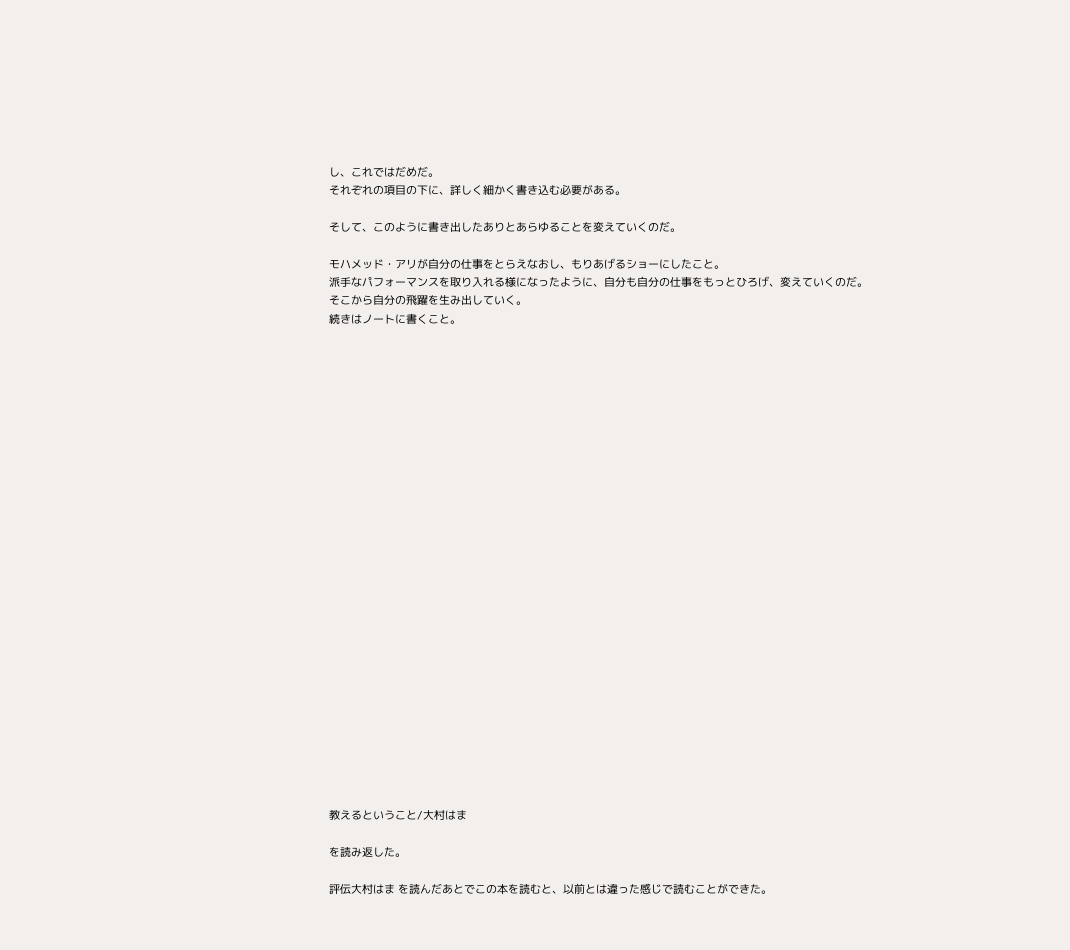し、これではだめだ。
それぞれの項目の下に、詳しく細かく書き込む必要がある。

そして、このように書き出したありとあらゆることを変えていくのだ。

モハメッド・アリが自分の仕事をとらえなおし、もりあげるショーにしたこと。
派手なパフォーマンスを取り入れる様になったように、自分も自分の仕事をもっとひろげ、変えていくのだ。
そこから自分の飛躍を生み出していく。
続きはノートに書くこと。


























教えるということ/大村はま

を読み返した。

評伝大村はま を読んだあとでこの本を読むと、以前とは違った感じで読むことができた。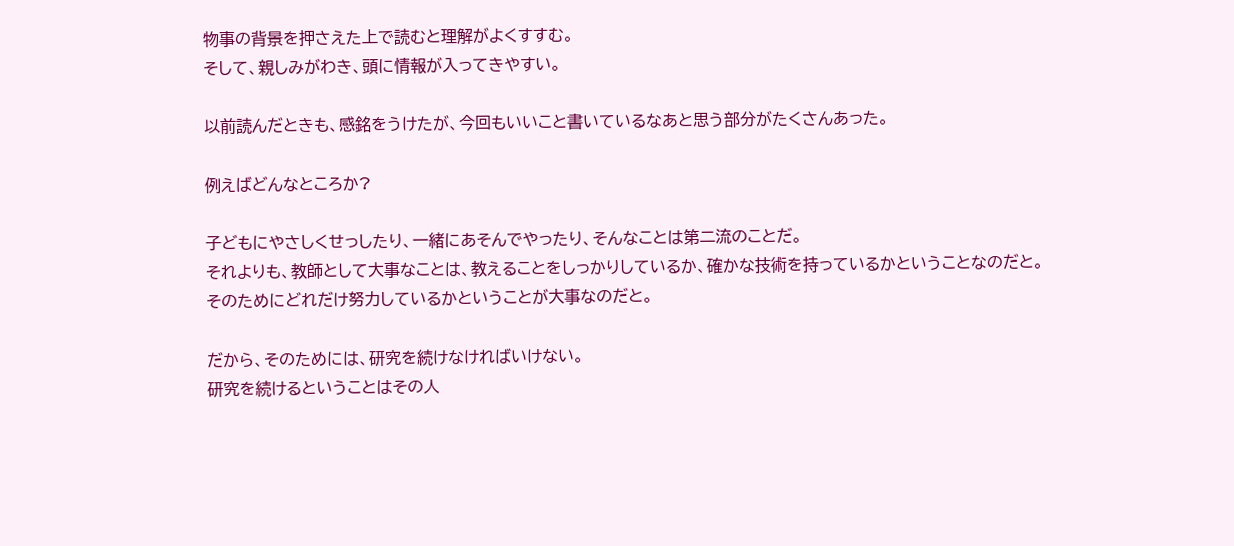物事の背景を押さえた上で読むと理解がよくすすむ。
そして、親しみがわき、頭に情報が入ってきやすい。

以前読んだときも、感銘をうけたが、今回もいいこと書いているなあと思う部分がたくさんあった。

例えばどんなところか?

子どもにやさしくせっしたり、一緒にあそんでやったり、そんなことは第二流のことだ。
それよりも、教師として大事なことは、教えることをしっかりしているか、確かな技術を持っているかということなのだと。
そのためにどれだけ努力しているかということが大事なのだと。

だから、そのためには、研究を続けなければいけない。
研究を続けるということはその人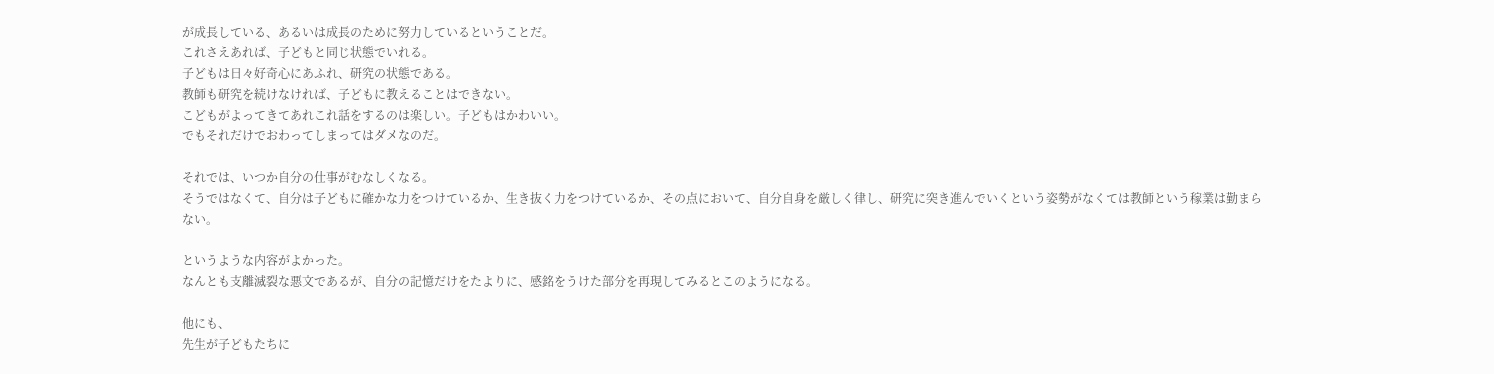が成長している、あるいは成長のために努力しているということだ。
これさえあれば、子どもと同じ状態でいれる。
子どもは日々好奇心にあふれ、研究の状態である。
教師も研究を続けなければ、子どもに教えることはできない。
こどもがよってきてあれこれ話をするのは楽しい。子どもはかわいい。
でもそれだけでおわってしまってはダメなのだ。

それでは、いつか自分の仕事がむなしくなる。
そうではなくて、自分は子どもに確かな力をつけているか、生き抜く力をつけているか、その点において、自分自身を厳しく律し、研究に突き進んでいくという姿勢がなくては教師という稼業は勤まらない。

というような内容がよかった。
なんとも支離滅裂な悪文であるが、自分の記憶だけをたよりに、感銘をうけた部分を再現してみるとこのようになる。

他にも、
先生が子どもたちに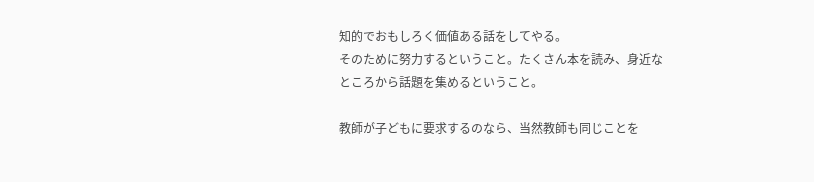知的でおもしろく価値ある話をしてやる。
そのために努力するということ。たくさん本を読み、身近なところから話題を集めるということ。

教師が子どもに要求するのなら、当然教師も同じことを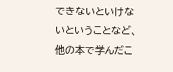できないといけないということなど、他の本で学んだこ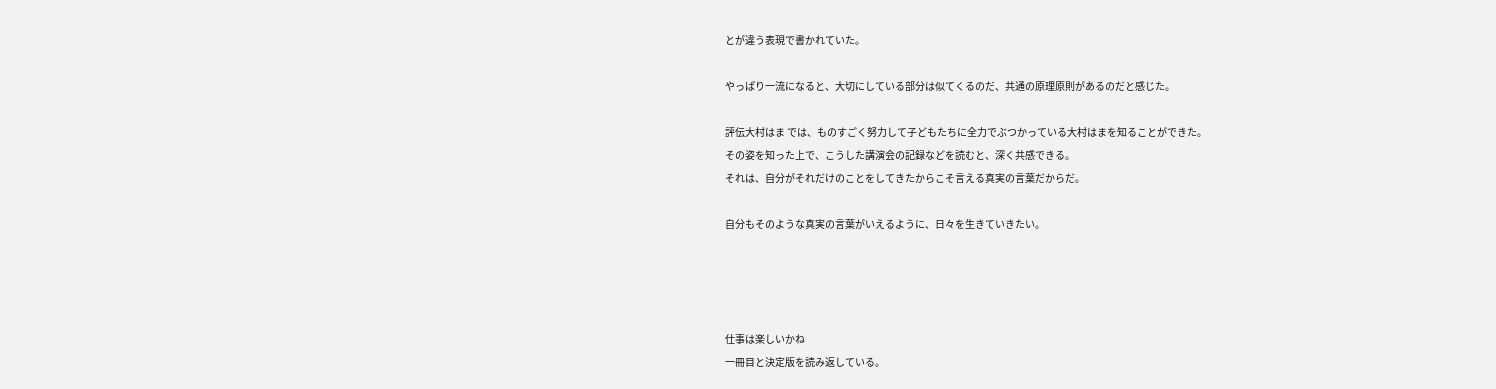とが違う表現で書かれていた。

やっぱり一流になると、大切にしている部分は似てくるのだ、共通の原理原則があるのだと感じた。

評伝大村はま では、ものすごく努力して子どもたちに全力でぶつかっている大村はまを知ることができた。
その姿を知った上で、こうした講演会の記録などを読むと、深く共感できる。
それは、自分がそれだけのことをしてきたからこそ言える真実の言葉だからだ。

自分もそのような真実の言葉がいえるように、日々を生きていきたい。




仕事は楽しいかね
一冊目と決定版を読み返している。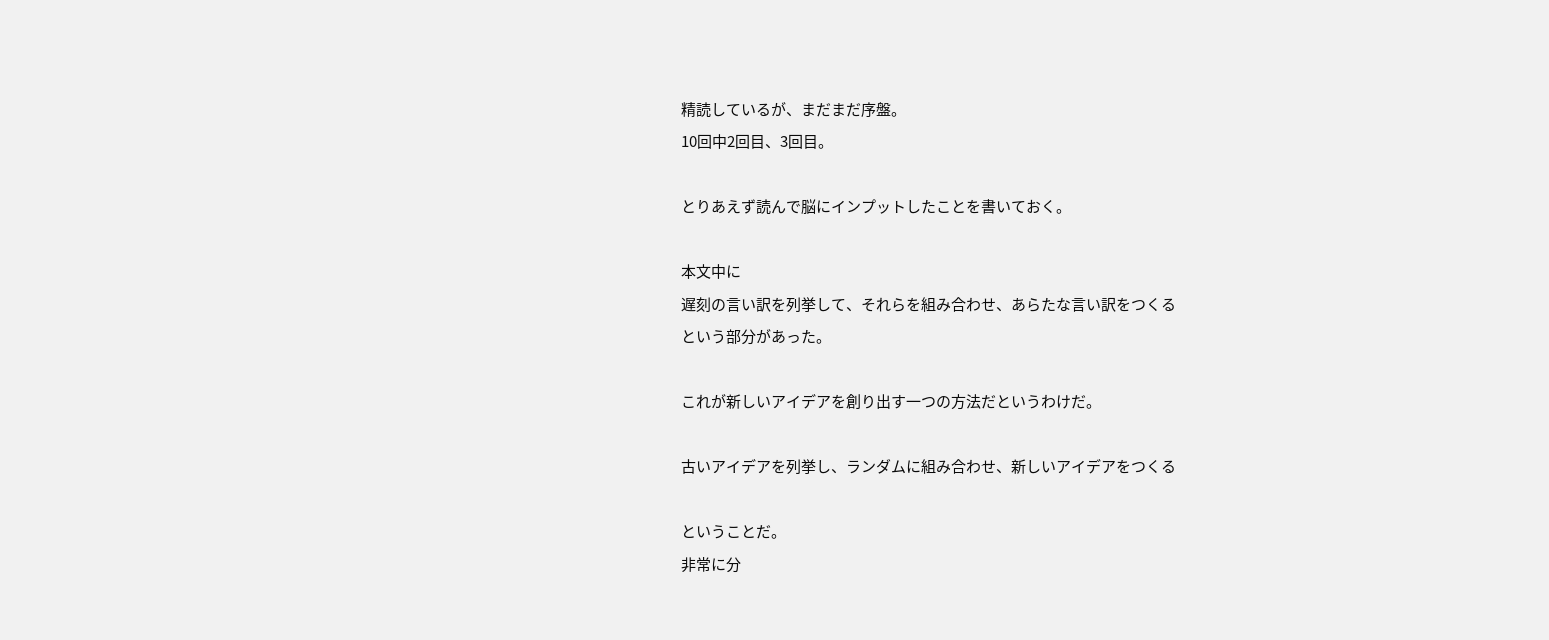精読しているが、まだまだ序盤。
10回中2回目、3回目。

とりあえず読んで脳にインプットしたことを書いておく。

本文中に
遅刻の言い訳を列挙して、それらを組み合わせ、あらたな言い訳をつくる
という部分があった。

これが新しいアイデアを創り出す一つの方法だというわけだ。

古いアイデアを列挙し、ランダムに組み合わせ、新しいアイデアをつくる

ということだ。
非常に分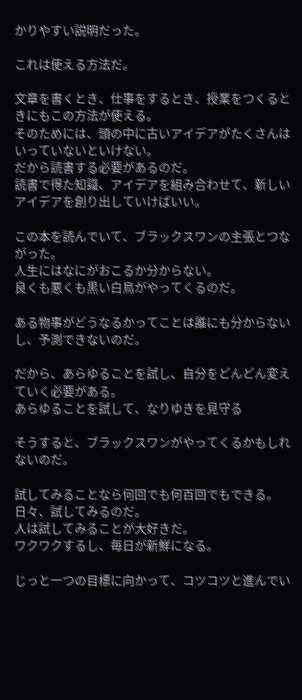かりやすい説明だった。

これは使える方法だ。

文章を書くとき、仕事をするとき、授業をつくるときにもこの方法が使える。
そのためには、頭の中に古いアイデアがたくさんはいっていないといけない。
だから読書する必要があるのだ。
読書で得た知識、アイデアを組み合わせて、新しいアイデアを創り出していけばいい。

この本を読んでいて、ブラックスワンの主張とつながった。
人生にはなにがおこるか分からない。
良くも悪くも黒い白鳥がやってくるのだ。

ある物事がどうなるかってことは誰にも分からないし、予測できないのだ。

だから、あらゆることを試し、自分をどんどん変えていく必要がある。
あらゆることを試して、なりゆきを見守る

そうすると、ブラックスワンがやってくるかもしれないのだ。

試してみることなら何回でも何百回でもできる。
日々、試してみるのだ。
人は試してみることが大好きだ。
ワクワクするし、毎日が新鮮になる。

じっと一つの目標に向かって、コツコツと進んでい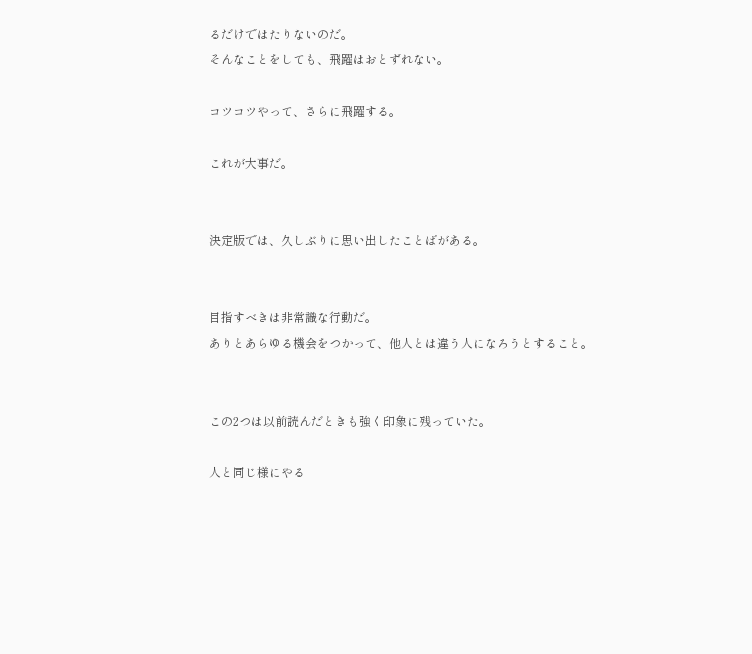るだけではたりないのだ。
そんなことをしても、飛躍はおとずれない。

コツコツやって、さらに飛躍する。

これが大事だ。


決定版では、久しぶりに思い出したことばがある。


目指すべきは非常識な行動だ。
ありとあらゆる機会をつかって、他人とは違う人になろうとすること。


この2つは以前読んだときも強く印象に残っていた。

人と同じ様にやる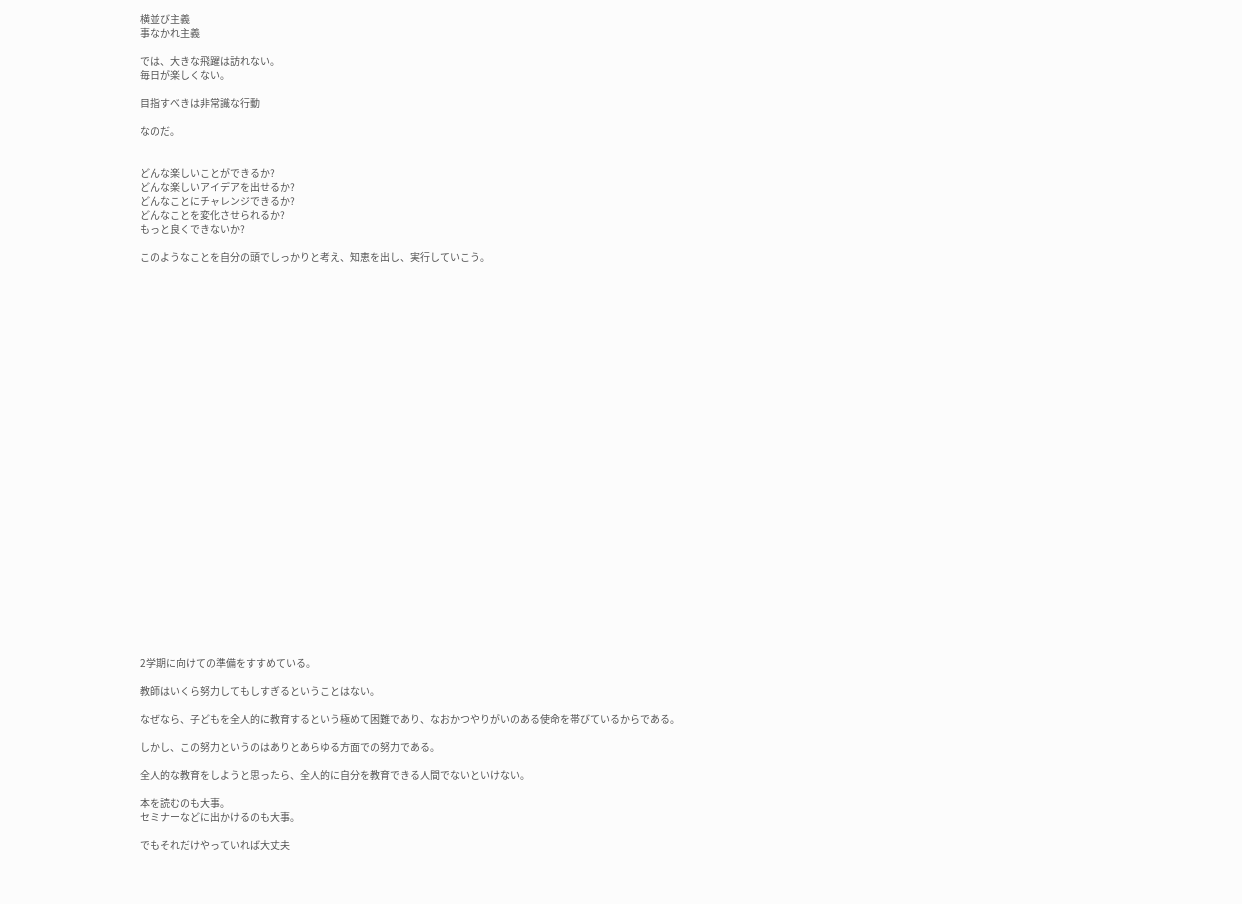横並び主義
事なかれ主義

では、大きな飛躍は訪れない。
毎日が楽しくない。

目指すべきは非常識な行動

なのだ。


どんな楽しいことができるか?
どんな楽しいアイデアを出せるか?
どんなことにチャレンジできるか?
どんなことを変化させられるか?
もっと良くできないか?

このようなことを自分の頭でしっかりと考え、知恵を出し、実行していこう。




























2学期に向けての準備をすすめている。

教師はいくら努力してもしすぎるということはない。

なぜなら、子どもを全人的に教育するという極めて困難であり、なおかつやりがいのある使命を帯びているからである。

しかし、この努力というのはありとあらゆる方面での努力である。

全人的な教育をしようと思ったら、全人的に自分を教育できる人間でないといけない。

本を読むのも大事。
セミナーなどに出かけるのも大事。

でもそれだけやっていれば大丈夫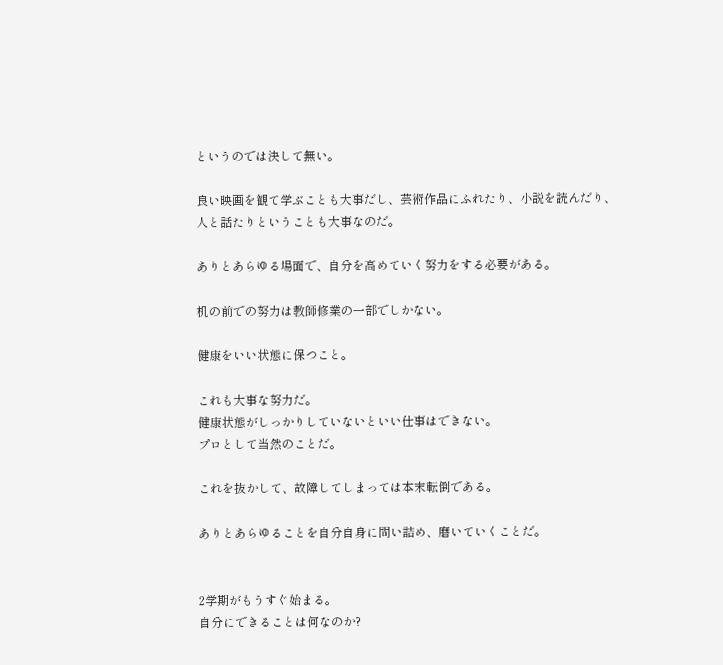というのでは決して無い。

良い映画を観て学ぶことも大事だし、芸術作品にふれたり、小説を読んだり、人と話たりということも大事なのだ。

ありとあらゆる場面で、自分を高めていく努力をする必要がある。

机の前での努力は教師修業の一部でしかない。

健康をいい状態に保つこと。

これも大事な努力だ。
健康状態がしっかりしていないといい仕事はできない。
プロとして当然のことだ。

これを抜かして、故障してしまっては本末転倒である。

ありとあらゆることを自分自身に問い詰め、磨いていくことだ。


2学期がもうすぐ始まる。
自分にできることは何なのか?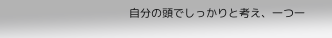自分の頭でしっかりと考え、一つ一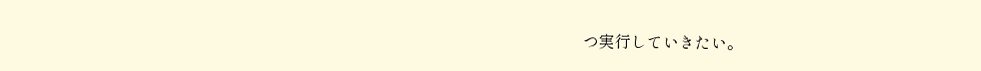つ実行していきたい。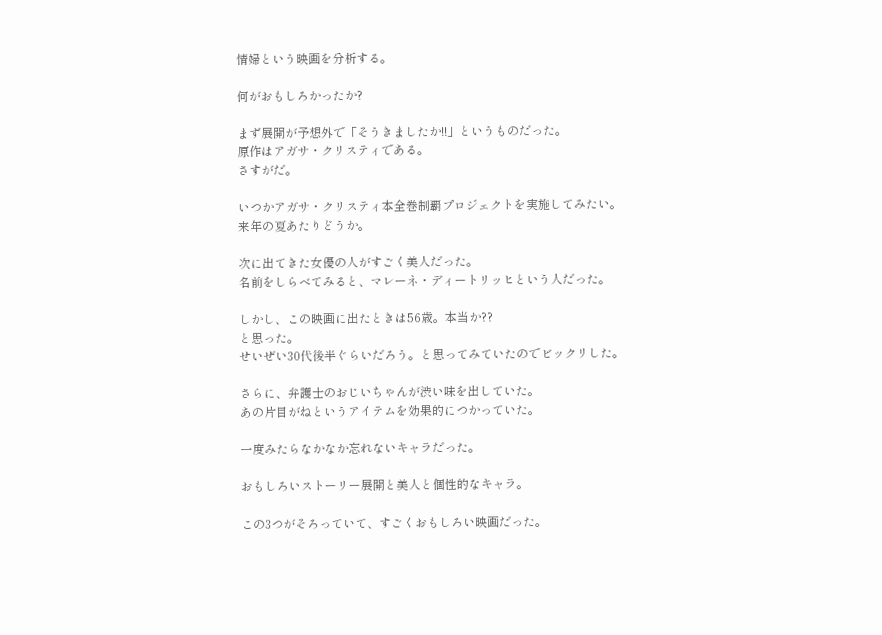情婦という映画を分析する。

何がおもしろかったか?

まず展開が予想外で「そうきましたか!!」というものだった。
原作はアガサ・クリスティである。
さすがだ。

いつかアガサ・クリスティ本全巻制覇プロジェクトを実施してみたい。
来年の夏あたりどうか。

次に出てきた女優の人がすごく美人だった。
名前をしらべてみると、マレーネ・ディートリッヒという人だった。

しかし、この映画に出たときは56歳。本当か??
と思った。
せいぜい30代後半ぐらいだろう。と思ってみていたのでビックリした。

さらに、弁護士のおじいちゃんが渋い味を出していた。
あの片目がねというアイテムを効果的につかっていた。

一度みたらなかなか忘れないキャラだった。

おもしろいストーリー展開と美人と個性的なキャラ。

この3つがそろっていて、すごくおもしろい映画だった。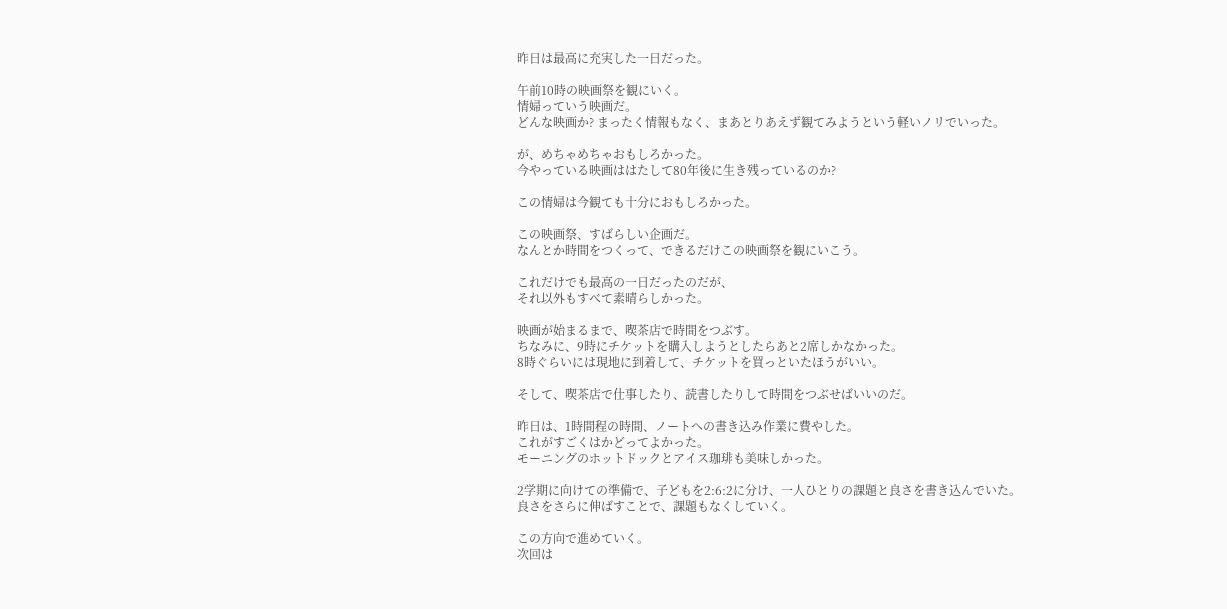昨日は最高に充実した一日だった。

午前10時の映画祭を観にいく。
情婦っていう映画だ。
どんな映画か? まったく情報もなく、まあとりあえず観てみようという軽いノリでいった。

が、めちゃめちゃおもしろかった。
今やっている映画ははたして80年後に生き残っているのか?

この情婦は今観ても十分におもしろかった。

この映画祭、すばらしい企画だ。
なんとか時間をつくって、できるだけこの映画祭を観にいこう。

これだけでも最高の一日だったのだが、
それ以外もすべて素晴らしかった。

映画が始まるまで、喫茶店で時間をつぶす。
ちなみに、9時にチケットを購入しようとしたらあと2席しかなかった。
8時ぐらいには現地に到着して、チケットを買っといたほうがいい。

そして、喫茶店で仕事したり、読書したりして時間をつぶせばいいのだ。

昨日は、1時間程の時間、ノートへの書き込み作業に費やした。
これがすごくはかどってよかった。
モーニングのホットドックとアイス珈琲も美味しかった。

2学期に向けての準備で、子どもを2:6:2に分け、一人ひとりの課題と良さを書き込んでいた。
良さをさらに伸ばすことで、課題もなくしていく。

この方向で進めていく。
次回は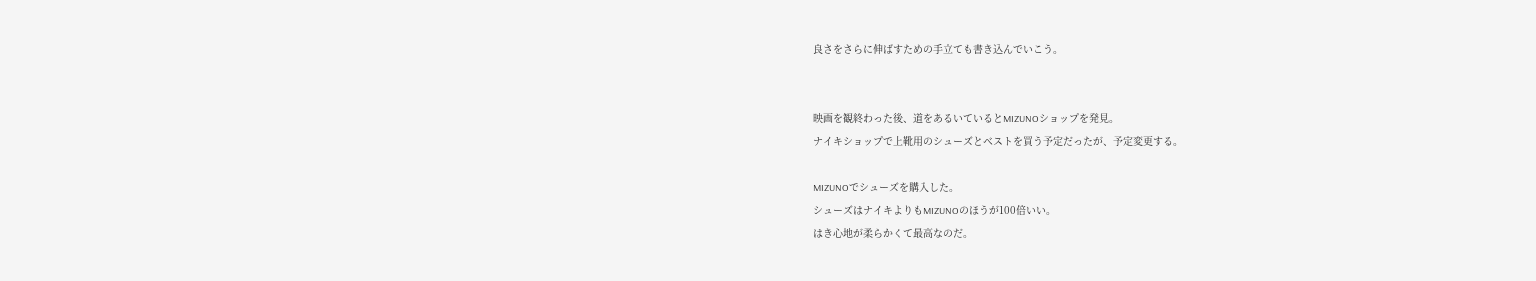良さをさらに伸ばすための手立ても書き込んでいこう。


映画を観終わった後、道をあるいているとMIZUNOショップを発見。
ナイキショップで上靴用のシューズとベストを買う予定だったが、予定変更する。

MIZUNOでシューズを購入した。
シューズはナイキよりもMIZUNOのほうが100倍いい。
はき心地が柔らかくて最高なのだ。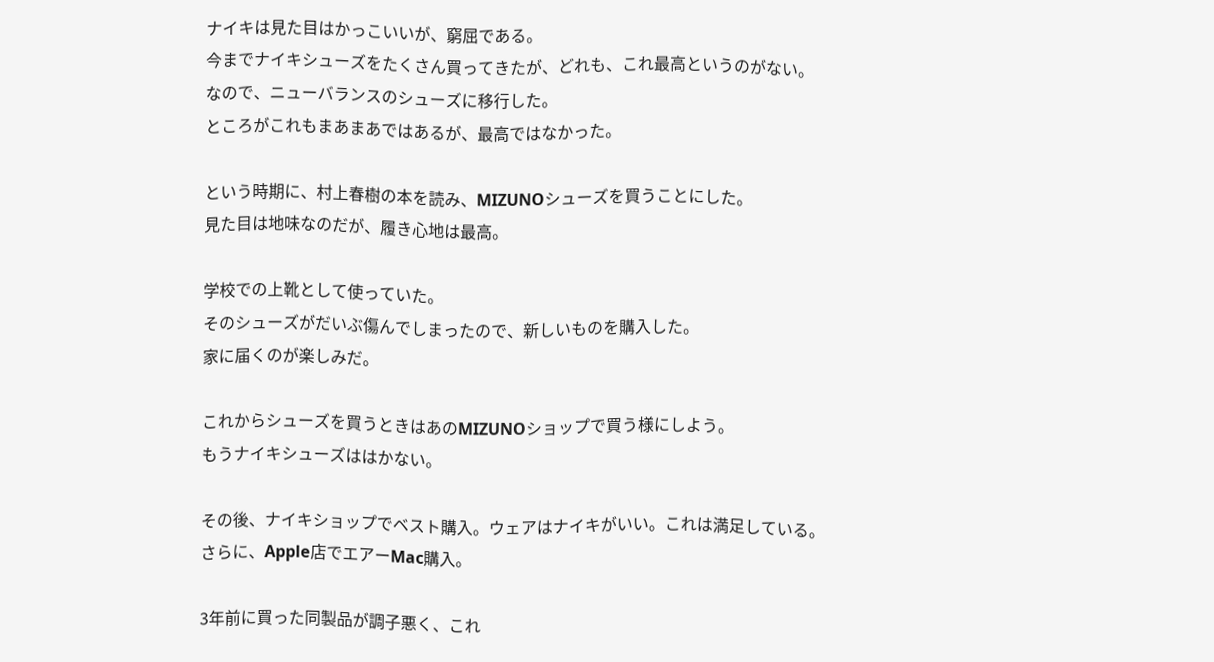ナイキは見た目はかっこいいが、窮屈である。
今までナイキシューズをたくさん買ってきたが、どれも、これ最高というのがない。
なので、ニューバランスのシューズに移行した。
ところがこれもまあまあではあるが、最高ではなかった。

という時期に、村上春樹の本を読み、MIZUNOシューズを買うことにした。
見た目は地味なのだが、履き心地は最高。

学校での上靴として使っていた。
そのシューズがだいぶ傷んでしまったので、新しいものを購入した。
家に届くのが楽しみだ。

これからシューズを買うときはあのMIZUNOショップで買う様にしよう。
もうナイキシューズははかない。

その後、ナイキショップでベスト購入。ウェアはナイキがいい。これは満足している。
さらに、Apple店でエアーMac購入。

3年前に買った同製品が調子悪く、これ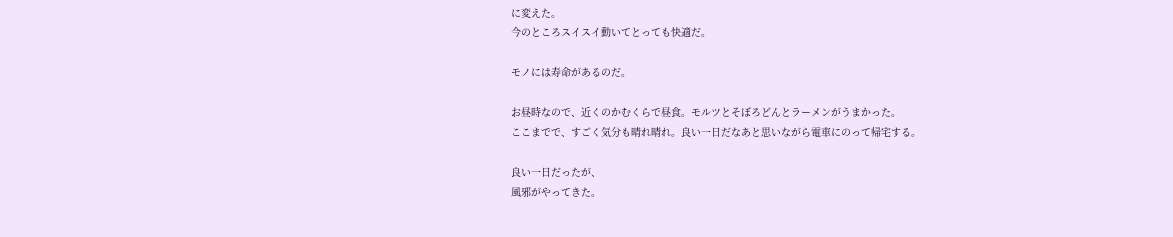に変えた。
今のところスイスイ動いてとっても快適だ。

モノには寿命があるのだ。

お昼時なので、近くのかむくらで昼食。モルツとそぼろどんとラーメンがうまかった。
ここまでで、すごく気分も晴れ晴れ。良い一日だなあと思いながら電車にのって帰宅する。

良い一日だったが、
風邪がやってきた。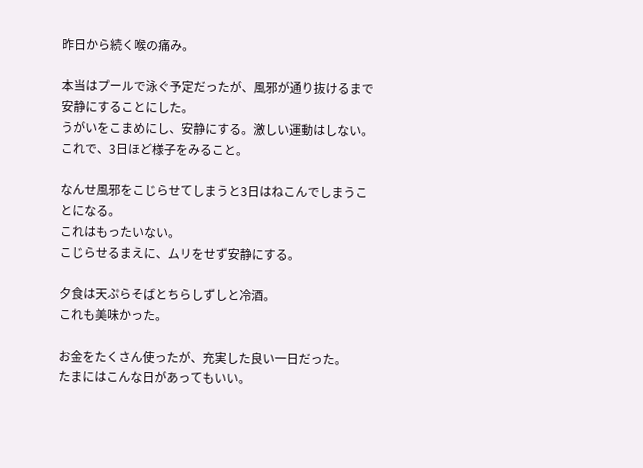昨日から続く喉の痛み。

本当はプールで泳ぐ予定だったが、風邪が通り抜けるまで安静にすることにした。
うがいをこまめにし、安静にする。激しい運動はしない。
これで、3日ほど様子をみること。

なんせ風邪をこじらせてしまうと3日はねこんでしまうことになる。
これはもったいない。
こじらせるまえに、ムリをせず安静にする。

夕食は天ぷらそばとちらしずしと冷酒。
これも美味かった。

お金をたくさん使ったが、充実した良い一日だった。
たまにはこんな日があってもいい。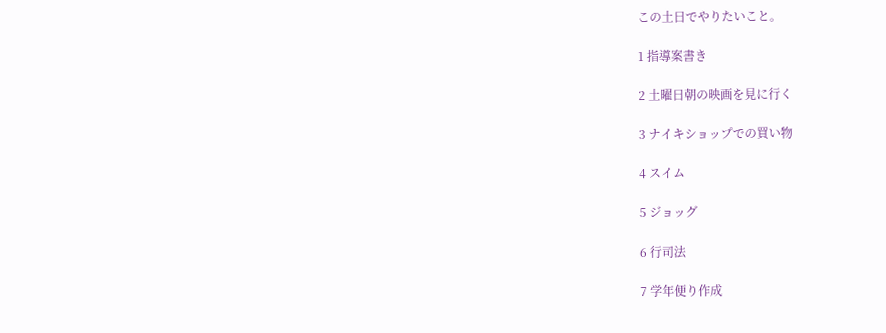この土日でやりたいこと。

1 指導案書き

2 土曜日朝の映画を見に行く

3 ナイキショップでの買い物

4 スイム

5 ジョッグ

6 行司法

7 学年便り作成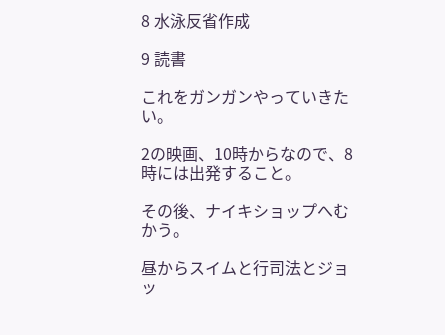8 水泳反省作成

9 読書

これをガンガンやっていきたい。

2の映画、10時からなので、8時には出発すること。

その後、ナイキショップへむかう。

昼からスイムと行司法とジョッ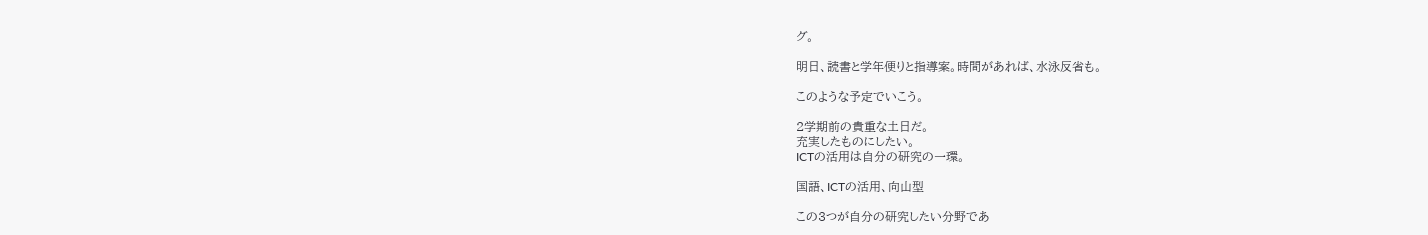グ。

明日、読書と学年便りと指導案。時間があれば、水泳反省も。

このような予定でいこう。

2学期前の貴重な土日だ。
充実したものにしたい。
ICTの活用は自分の研究の一環。

国語、ICTの活用、向山型

この3つが自分の研究したい分野であ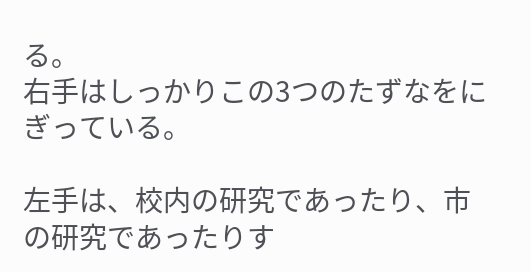る。
右手はしっかりこの3つのたずなをにぎっている。

左手は、校内の研究であったり、市の研究であったりす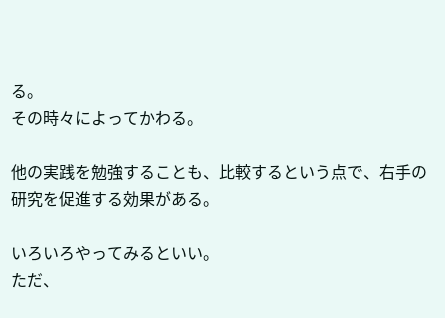る。
その時々によってかわる。

他の実践を勉強することも、比較するという点で、右手の研究を促進する効果がある。

いろいろやってみるといい。
ただ、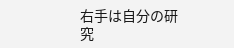右手は自分の研究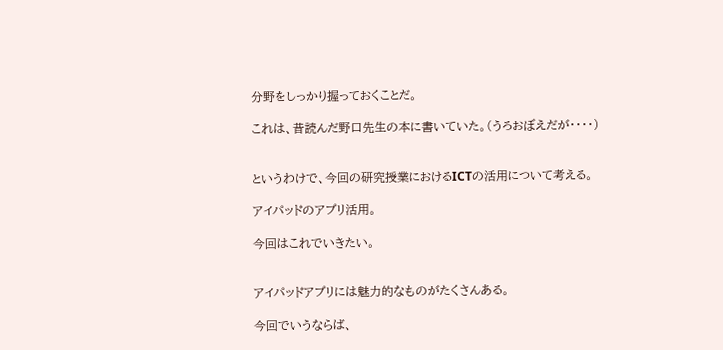分野をしっかり握っておくことだ。

これは、昔読んだ野口先生の本に書いていた。(うろおぼえだが・・・・)


というわけで、今回の研究授業におけるICTの活用について考える。

アイパッドのアプリ活用。

今回はこれでいきたい。


アイパッドアプリには魅力的なものがたくさんある。

今回でいうならば、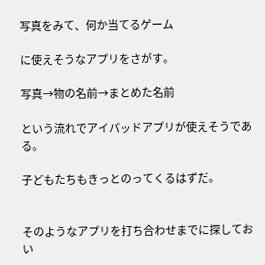写真をみて、何か当てるゲーム

に使えそうなアプリをさがす。

写真→物の名前→まとめた名前

という流れでアイパッドアプリが使えそうである。

子どもたちもきっとのってくるはずだ。


そのようなアプリを打ち合わせまでに探しておい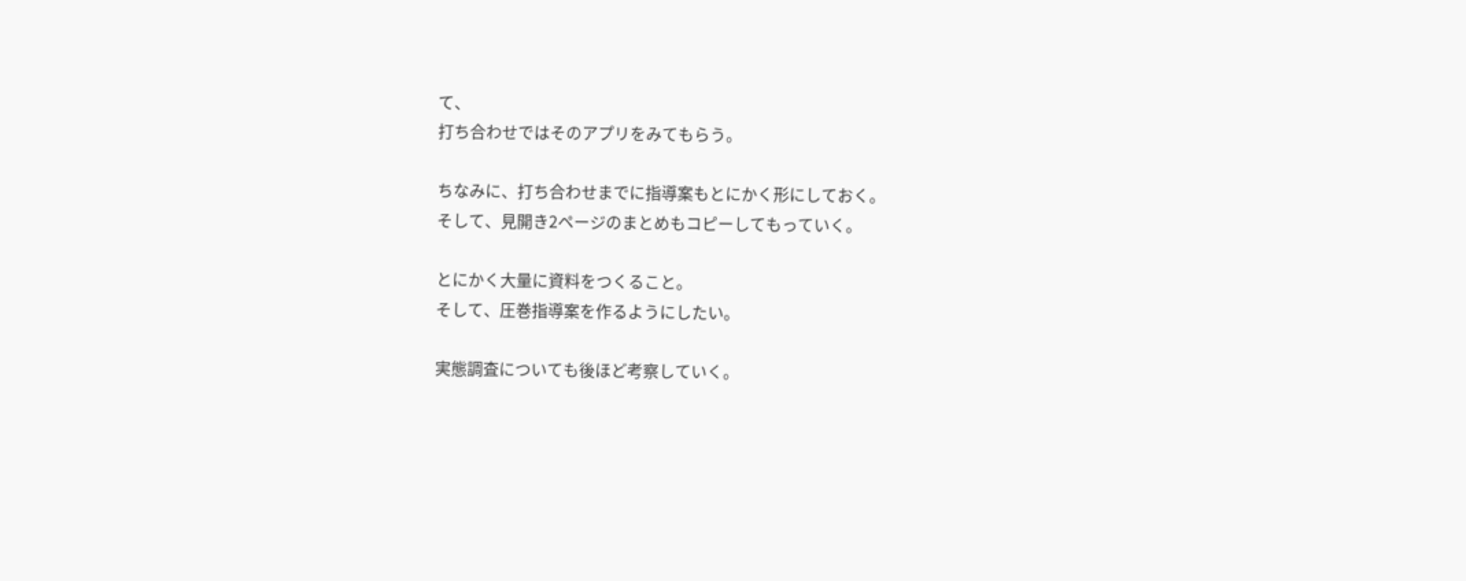て、
打ち合わせではそのアプリをみてもらう。

ちなみに、打ち合わせまでに指導案もとにかく形にしておく。
そして、見開き2ページのまとめもコピーしてもっていく。

とにかく大量に資料をつくること。
そして、圧巻指導案を作るようにしたい。

実態調査についても後ほど考察していく。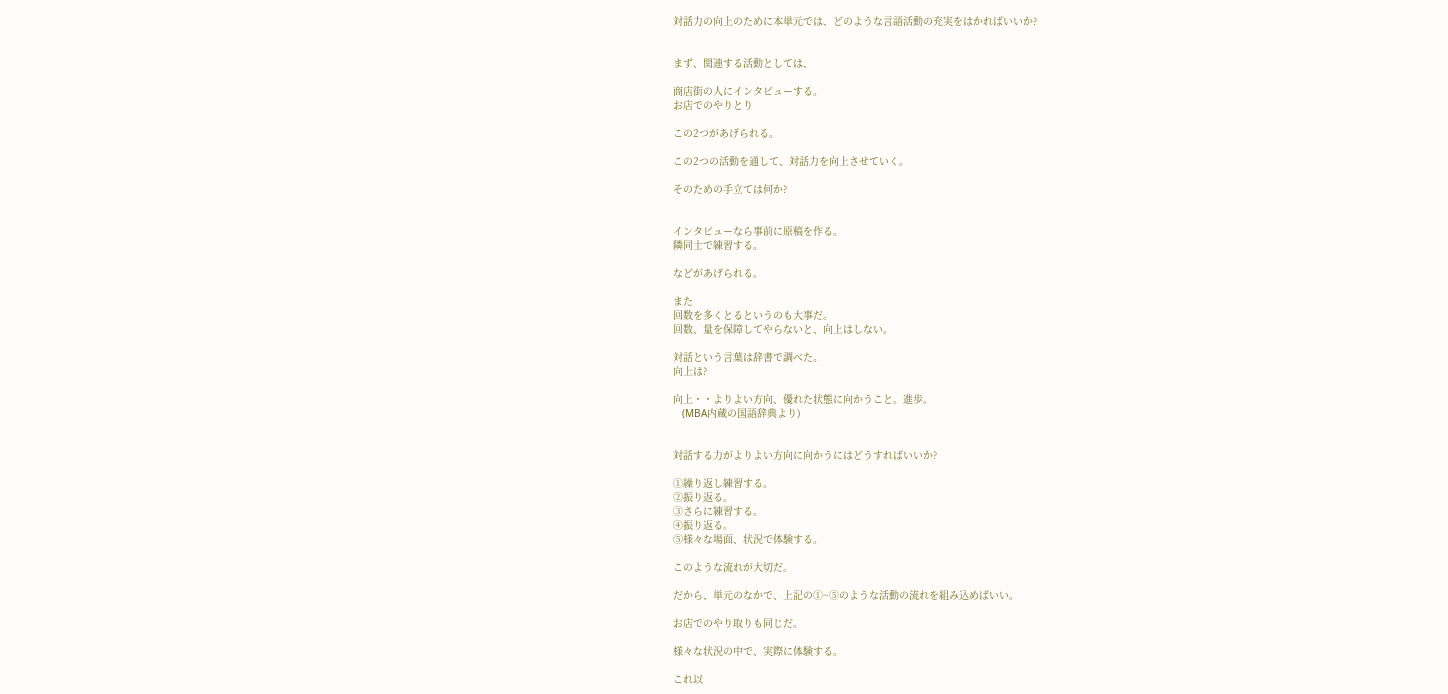対話力の向上のために本単元では、どのような言語活動の充実をはかればいいか?


まず、関連する活動としては、

商店街の人にインタビューする。
お店でのやりとり

この2つがあげられる。

この2つの活動を通して、対話力を向上させていく。

そのための手立ては何か?


インタビューなら事前に原稿を作る。
隣同士で練習する。

などがあげられる。

また
回数を多くとるというのも大事だ。
回数、量を保障してやらないと、向上はしない。

対話という言葉は辞書で調べた。
向上は?

向上・・よりよい方向、優れた状態に向かうこと。進歩。
   (MBA内蔵の国語辞典より)


対話する力がよりよい方向に向かうにはどうすればいいか?

①繰り返し練習する。
②振り返る。
③さらに練習する。
④振り返る。
⑤様々な場面、状況で体験する。

このような流れが大切だ。

だから、単元のなかで、上記の①~⑤のような活動の流れを組み込めばいい。

お店でのやり取りも同じだ。

様々な状況の中で、実際に体験する。

これ以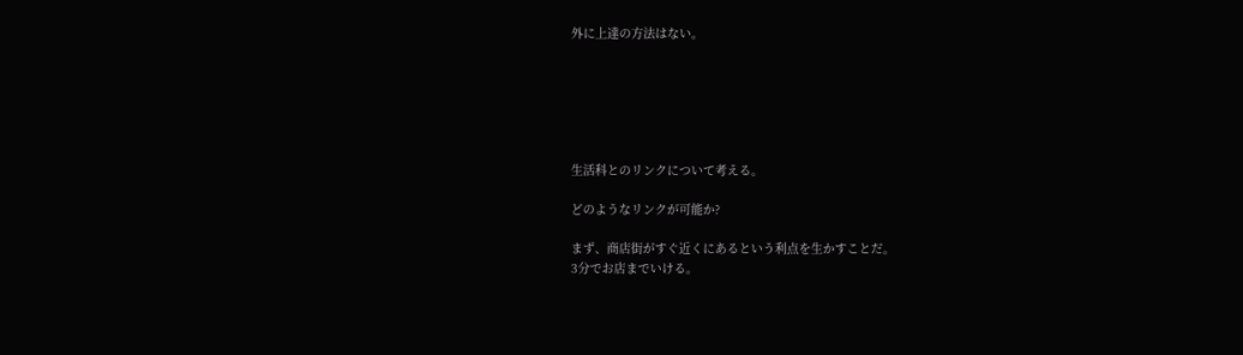外に上達の方法はない。






生活科とのリンクについて考える。

どのようなリンクが可能か?

まず、商店街がすぐ近くにあるという利点を生かすことだ。
3分でお店までいける。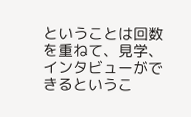ということは回数を重ねて、見学、インタビューができるというこ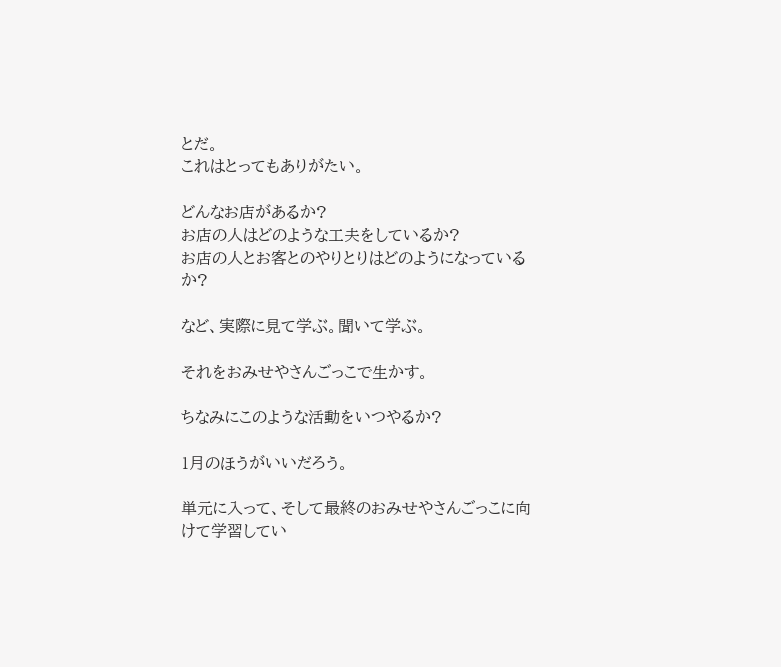とだ。
これはとってもありがたい。

どんなお店があるか?
お店の人はどのような工夫をしているか?
お店の人とお客とのやりとりはどのようになっているか?

など、実際に見て学ぶ。聞いて学ぶ。

それをおみせやさんごっこで生かす。

ちなみにこのような活動をいつやるか?

1月のほうがいいだろう。

単元に入って、そして最終のおみせやさんごっこに向けて学習してい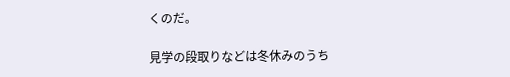くのだ。

見学の段取りなどは冬休みのうち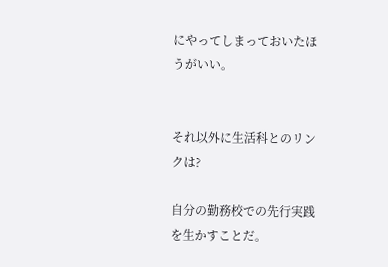にやってしまっておいたほうがいい。


それ以外に生活科とのリンクは?

自分の勤務校での先行実践を生かすことだ。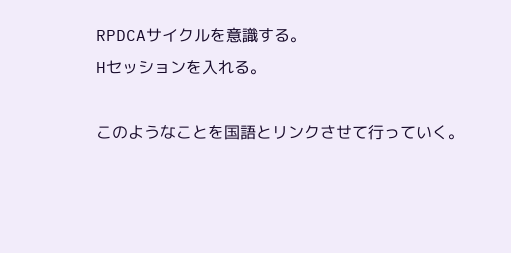RPDCAサイクルを意識する。
Hセッションを入れる。

このようなことを国語とリンクさせて行っていく。